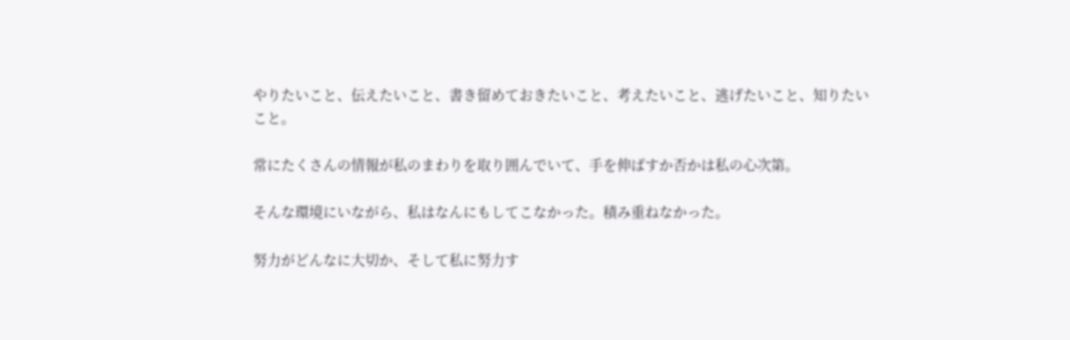やりたいこと、伝えたいこと、書き留めておきたいこと、考えたいこと、逃げたいこと、知りたいこと。

常にたくさんの情報が私のまわりを取り囲んでいて、手を伸ばすか否かは私の心次第。

そんな環境にいながら、私はなんにもしてこなかった。積み重ねなかった。

努力がどんなに大切か、そして私に努力す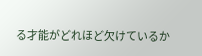る才能がどれほど欠けているか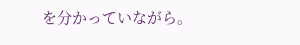を分かっていながら。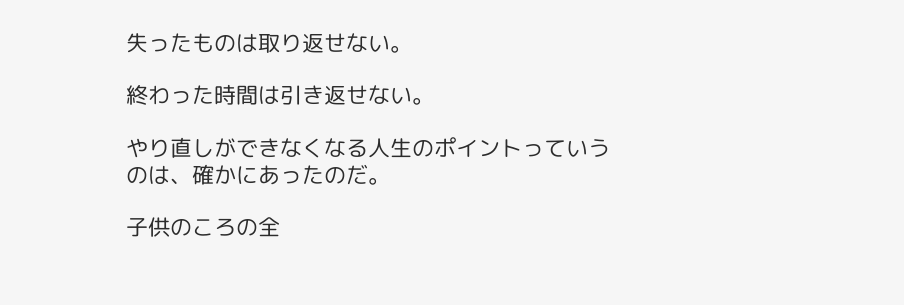失ったものは取り返せない。

終わった時間は引き返せない。

やり直しができなくなる人生のポイントっていうのは、確かにあったのだ。

子供のころの全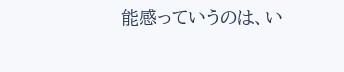能感っていうのは、い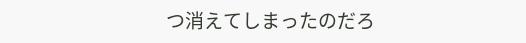つ消えてしまったのだろ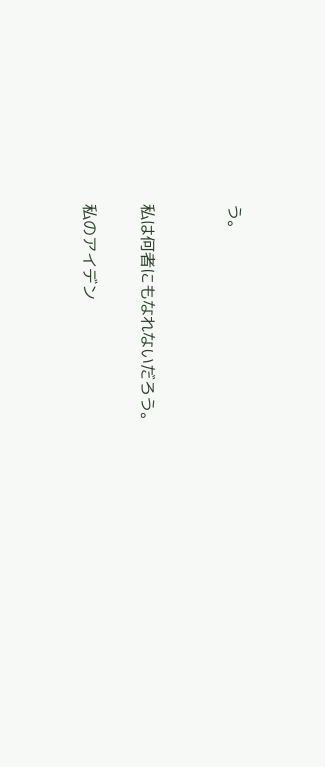う。


私は何者にもなれないだろう。

私のアイデン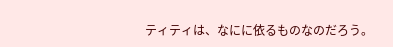ティティは、なにに依るものなのだろう。